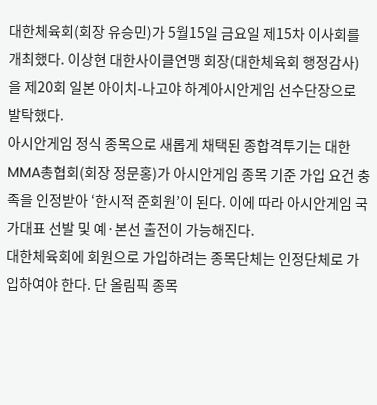대한체육회(회장 유승민)가 5월15일 금요일 제15차 이사회를 개최했다. 이상현 대한사이클연맹 회장(대한체육회 행정감사)을 제20회 일본 아이치-나고야 하계아시안게임 선수단장으로 발탁했다.
아시안게임 정식 종목으로 새롭게 채택된 종합격투기는 대한MMA총협회(회장 정문홍)가 아시안게임 종목 기준 가입 요건 충족을 인정받아 ‘한시적 준회원’이 된다. 이에 따라 아시안게임 국가대표 선발 및 예·본선 출전이 가능해진다.
대한체육회에 회원으로 가입하려는 종목단체는 인정단체로 가입하여야 한다. 단 올림픽 종목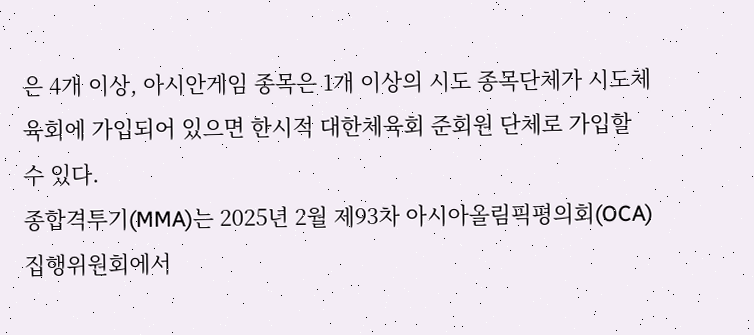은 4개 이상, 아시안게임 종목은 1개 이상의 시도 종목단체가 시도체육회에 가입되어 있으면 한시적 대한체육회 준회원 단체로 가입할 수 있다.
종합격투기(MMA)는 2025년 2월 제93차 아시아올림픽평의회(OCA) 집행위원회에서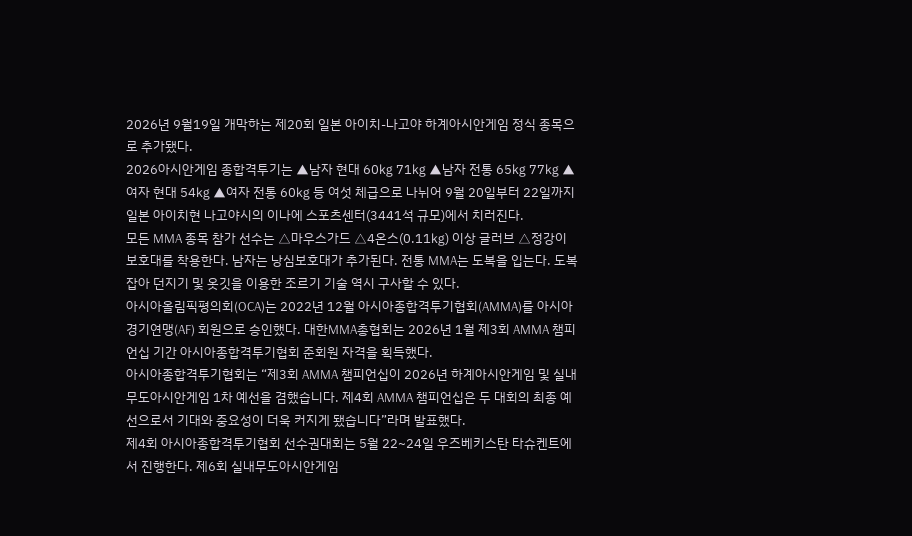2026년 9월19일 개막하는 제20회 일본 아이치-나고야 하계아시안게임 정식 종목으로 추가됐다.
2026아시안게임 종합격투기는 ▲남자 현대 60㎏ 71㎏ ▲남자 전통 65㎏ 77㎏ ▲여자 현대 54㎏ ▲여자 전통 60㎏ 등 여섯 체급으로 나뉘어 9월 20일부터 22일까지 일본 아이치현 나고야시의 이나에 스포츠센터(3441석 규모)에서 치러진다.
모든 MMA 종목 참가 선수는 △마우스가드 △4온스(0.11㎏) 이상 글러브 △정강이 보호대를 착용한다. 남자는 낭심보호대가 추가된다. 전통 MMA는 도복을 입는다. 도복 잡아 던지기 및 옷깃을 이용한 조르기 기술 역시 구사할 수 있다.
아시아올림픽평의회(OCA)는 2022년 12월 아시아종합격투기협회(AMMA)를 아시아경기연맹(AF) 회원으로 승인했다. 대한MMA총협회는 2026년 1월 제3회 AMMA 챔피언십 기간 아시아종합격투기협회 준회원 자격을 획득했다.
아시아종합격투기협회는 “제3회 AMMA 챔피언십이 2026년 하계아시안게임 및 실내무도아시안게임 1차 예선을 겸했습니다. 제4회 AMMA 챔피언십은 두 대회의 최종 예선으로서 기대와 중요성이 더욱 커지게 됐습니다”라며 발표했다.
제4회 아시아종합격투기협회 선수권대회는 5월 22~24일 우즈베키스탄 타슈켄트에서 진행한다. 제6회 실내무도아시안게임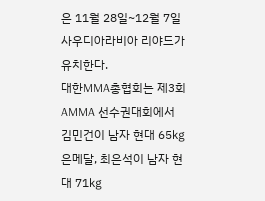은 11월 28일~12월 7일 사우디아라비아 리야드가 유치한다.
대한MMA총협회는 제3회 AMMA 선수권대회에서 김민건이 남자 현대 65㎏ 은메달, 최은석이 남자 현대 71㎏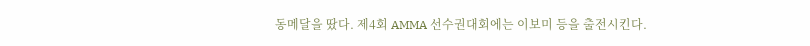동메달을 땄다. 제4회 AMMA 선수권대회에는 이보미 등을 출전시킨다.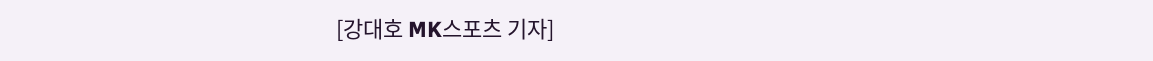[강대호 MK스포츠 기자]